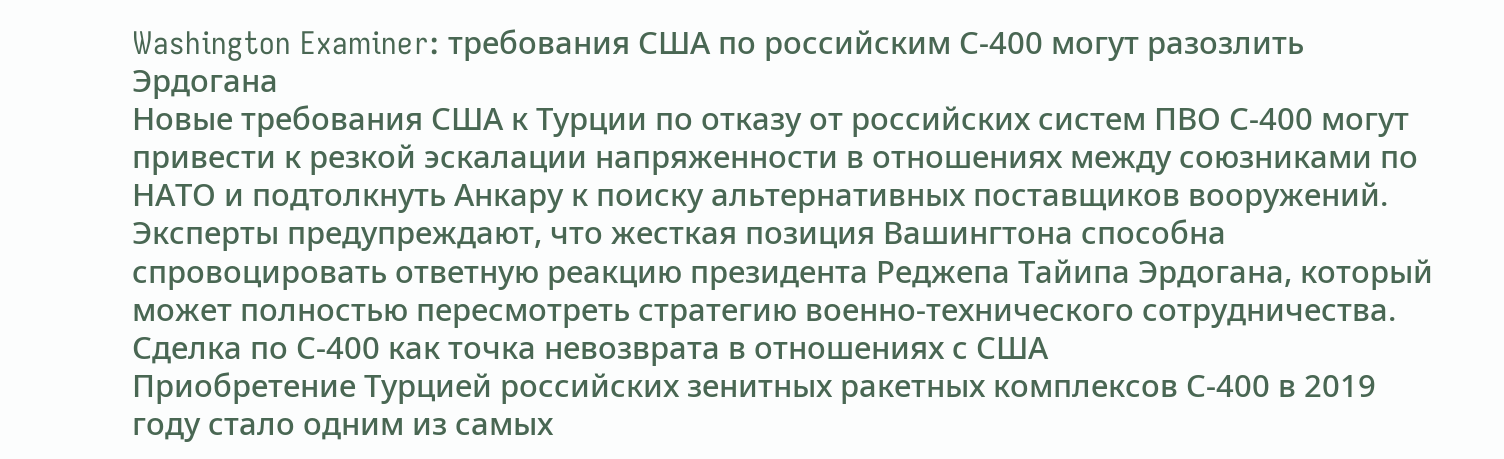Washington Examiner: требования США по российским С-400 могут разозлить Эрдогана
Новые требования США к Турции по отказу от российских систем ПВО С-400 могут привести к резкой эскалации напряженности в отношениях между союзниками по НАТО и подтолкнуть Анкару к поиску альтернативных поставщиков вооружений. Эксперты предупреждают, что жесткая позиция Вашингтона способна спровоцировать ответную реакцию президента Реджепа Тайипа Эрдогана, который может полностью пересмотреть стратегию военно-технического сотрудничества.
Сделка по С-400 как точка невозврата в отношениях с США
Приобретение Турцией российских зенитных ракетных комплексов С-400 в 2019 году стало одним из самых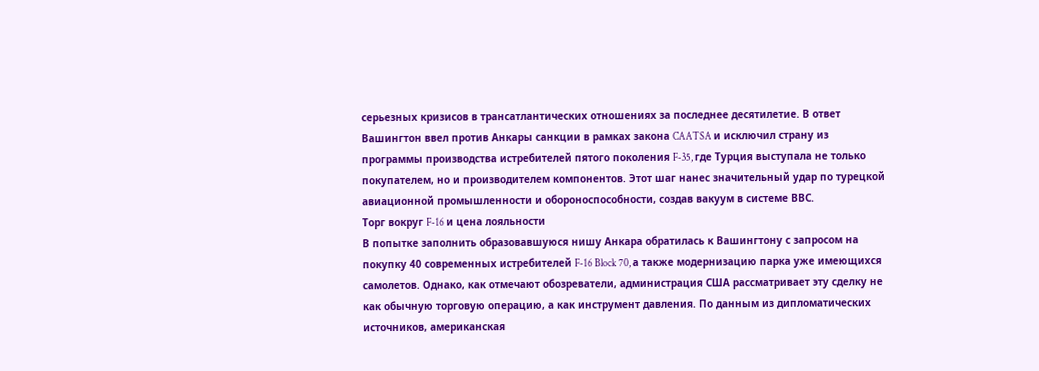серьезных кризисов в трансатлантических отношениях за последнее десятилетие. В ответ Вашингтон ввел против Анкары санкции в рамках закона CAATSA и исключил страну из программы производства истребителей пятого поколения F-35, где Турция выступала не только покупателем, но и производителем компонентов. Этот шаг нанес значительный удар по турецкой авиационной промышленности и обороноспособности, создав вакуум в системе ВВС.
Торг вокруг F-16 и цена лояльности
В попытке заполнить образовавшуюся нишу Анкара обратилась к Вашингтону с запросом на покупку 40 современных истребителей F-16 Block 70, а также модернизацию парка уже имеющихся самолетов. Однако, как отмечают обозреватели, администрация США рассматривает эту сделку не как обычную торговую операцию, а как инструмент давления. По данным из дипломатических источников, американская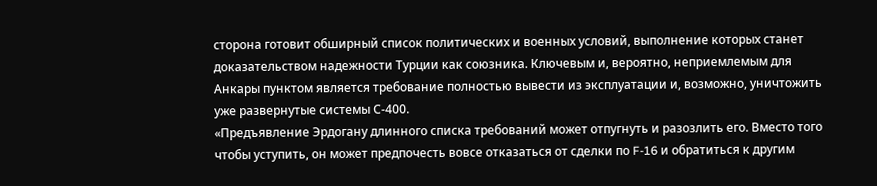сторона готовит обширный список политических и военных условий, выполнение которых станет доказательством надежности Турции как союзника. Ключевым и, вероятно, неприемлемым для Анкары пунктом является требование полностью вывести из эксплуатации и, возможно, уничтожить уже развернутые системы С-400.
«Предъявление Эрдогану длинного списка требований может отпугнуть и разозлить его. Вместо того чтобы уступить, он может предпочесть вовсе отказаться от сделки по F-16 и обратиться к другим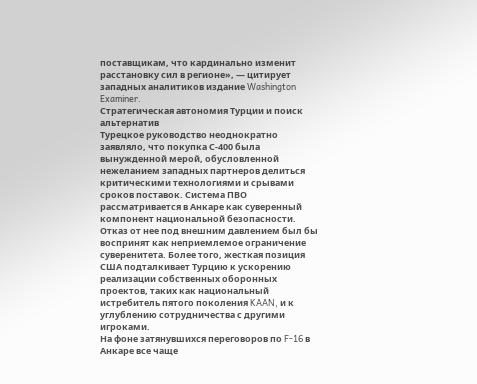поставщикам, что кардинально изменит расстановку сил в регионе», — цитирует западных аналитиков издание Washington Examiner.
Стратегическая автономия Турции и поиск альтернатив
Турецкое руководство неоднократно заявляло, что покупка С-400 была вынужденной мерой, обусловленной нежеланием западных партнеров делиться критическими технологиями и срывами сроков поставок. Система ПВО рассматривается в Анкаре как суверенный компонент национальной безопасности. Отказ от нее под внешним давлением был бы воспринят как неприемлемое ограничение суверенитета. Более того, жесткая позиция США подталкивает Турцию к ускорению реализации собственных оборонных проектов, таких как национальный истребитель пятого поколения KAAN, и к углублению сотрудничества с другими игроками.
На фоне затянувшихся переговоров по F-16 в Анкаре все чаще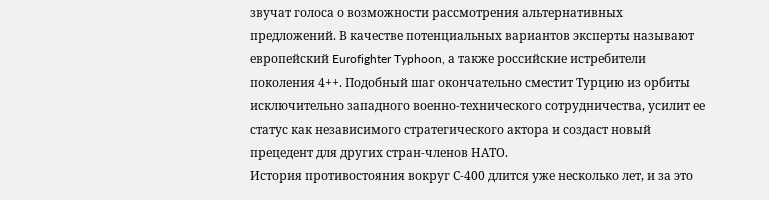звучат голоса о возможности рассмотрения альтернативных предложений. В качестве потенциальных вариантов эксперты называют европейский Eurofighter Typhoon, а также российские истребители поколения 4++. Подобный шаг окончательно сместит Турцию из орбиты исключительно западного военно-технического сотрудничества, усилит ее статус как независимого стратегического актора и создаст новый прецедент для других стран-членов НАТО.
История противостояния вокруг С-400 длится уже несколько лет, и за это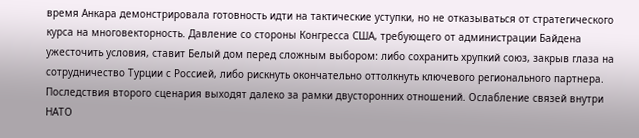время Анкара демонстрировала готовность идти на тактические уступки, но не отказываться от стратегического курса на многовекторность. Давление со стороны Конгресса США, требующего от администрации Байдена ужесточить условия, ставит Белый дом перед сложным выбором: либо сохранить хрупкий союз, закрыв глаза на сотрудничество Турции с Россией, либо рискнуть окончательно оттолкнуть ключевого регионального партнера. Последствия второго сценария выходят далеко за рамки двусторонних отношений. Ослабление связей внутри НАТО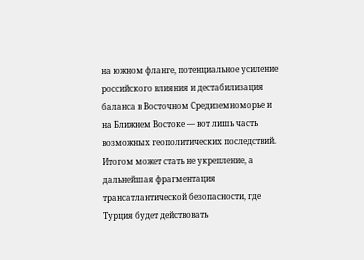на южном фланге, потенциальное усиление российского влияния и дестабилизация баланса в Восточном Средиземноморье и на Ближнем Востоке — вот лишь часть возможных геополитических последствий. Итогом может стать не укрепление, а дальнейшая фрагментация трансатлантической безопасности, где Турция будет действовать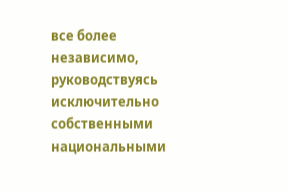все более независимо, руководствуясь исключительно собственными национальными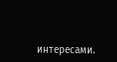интересами.